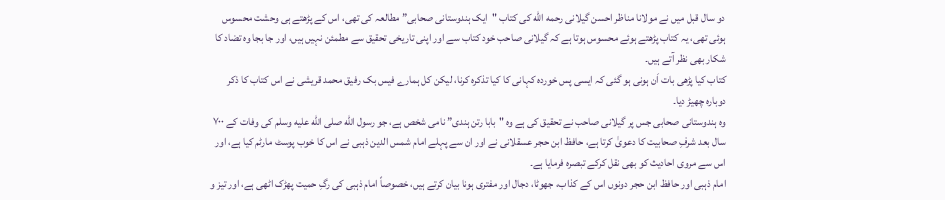دو سال قبل میں نے مولانا مناظر احسن گیلانی رحمه الله کی کتاب "ایک ہندوستانی صحابی” مطالعہ کی تھی، اس کے پڑھتے ہی وحشت محسوس ہوئی تھی، یہ کتاب پڑھتے ہوئے محسوس ہوتا ہے کہ گیلانی صاحب خود کتاب سے اور اپنی تاریخی تحقیق سے مطمئن نہیں ہیں، اور جا بجا وہ تضاد کا شکار بھی نظر آتے ہیں۔
کتاب کیا پڑھی بات اَن ہونی ہو گئی کہ ایسی پس خوردہ کہانی کا کیا تذکرہ کرنا، لیکن کل ہمارے فیس بک رفیق محمد قریشی نے اس کتاب کا ذکر دوبارہ چھیڑ دیا۔
وہ ہندوستانی صحابی جس پر گیلانی صاحب نے تحقیق کی ہے وہ "بابا رتن ہندی” نامی شخص ہے، جو رسول الله صلی الله علیه وسلم کی وفات کے ۷۰۰ سال بعد شرفِ صحابیت کا دعویٰ کرتا ہے، حافظ ابن حجر عسقلانی نے اور ان سے پہلے امام شمس الدین ذہبی نے اس کا خوب پوسٹ مارٹم کیا ہے، اور اس سے مروی احادیث کو بھی نقل کرکے تبصرہ فرمایا ہے۔
امام ذہبی اور حافظ ابن حجر دونوں اس کے کذاب، جھوٹا، دجال اور مفتری ہونا بیان کرتے ہیں، خصوصاً امام ذہبی کی رگِ حمیت پھڑک اٹھی ہے، اور تیز و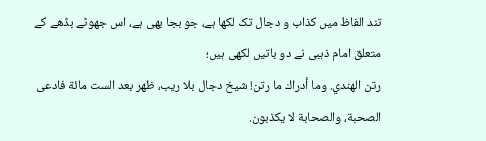تند الفاظ میں کذاب و دجال تک لکھا ہے، جو بجا بھی ہے، اس جھوٹے بڈھے کے متعلق امام ذہبی نے دو باتیں لکھی ہیں؛
رتن الهندي. وما أدراك ما رتن! شيخ دجال بلا ريب، ظهر بعد الست مائة فادعى الصحبة، والصحابة لا يكذبون.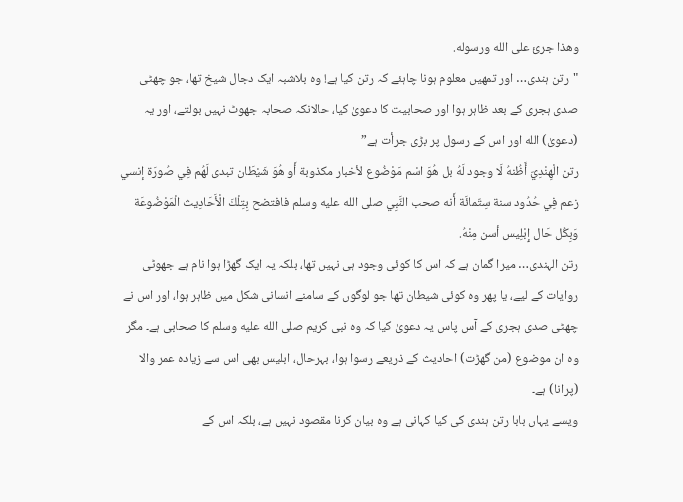وهذا جرئ على الله ورسوله.
"رتن ہندی… اور تمھیں معلوم ہونا چاہئے کہ رتن کیا ہے! وہ بلاشبہ ایک دجال شیخ تھا، جو چھٹی صدی ہجری کے بعد ظاہر ہوا اور صحابیت کا دعویٰ کیا، حالانکہ صحابہ جھوٹ نہیں بولتے، اور یہ (دعویٰ) الله اور اس کے رسول پر بڑی جرأت ہے”
رتن الْهِنْدِيّ أَظُنهُ لَا وجود لَهُ بل هُوَ اسْم مَوْضُوع لأخبار مكذوبة أَو هُوَ شَيْطَان تبدى لَهُم فِي صُورَة إنسي زعم فِي حُدُود سنة سِتّمائَة أَنه صحب النَّبِي صلى الله عليه وسلم فافتضح بِتِلْكَ الْأَحَادِيث الْمَوْضُوعَة وَبِكُل حَال إِبْلِيس أسن مِنْهُ.
رتن الہندی… میرا گمان ہے کہ اس کا کوئی وجود ہی نہیں تھا، بلکہ یہ ایک گھڑا ہوا نام ہے جھوٹی روایات کے لیے، یا پھر وہ کوئی شیطان تھا جو لوگوں کے سامنے انسانی شکل میں ظاہر ہوا، اور اس نے چھٹی صدی ہجری کے آس پاس یہ دعویٰ کیا کہ وہ نبی کریم صلى الله عليه وسلم کا صحابی ہے۔ مگر وہ ان موضوع (من گھڑت) احادیث کے ذریعے رسوا ہوا، بہرحال، ابلیس بھی اس سے زیادہ عمر والا (پرانا) ہے۔
ویسے یہاں بابا رتن ہندی کی کیا کہانی ہے وہ بیان کرنا مقصود نہیں ہے، بلکہ اس کے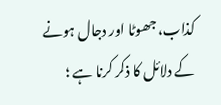کذاب، جھوٹا اور دجال ہونے کے دلائل کا ذکر کرنا ہے ؛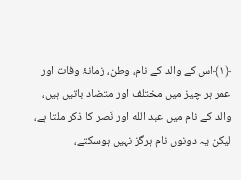﴿۱﴾اس کے والد کے نام، وطن، زمانۂ وفات اور عمر ہر چیز میں مختلف اور متضاد باتیں ہیں، والد کے نام میں عبد الله اور نَصر کا ذکر ملتا ہے، لیکن یہ دونوں نام ہرگز نہیں ہوسکتے،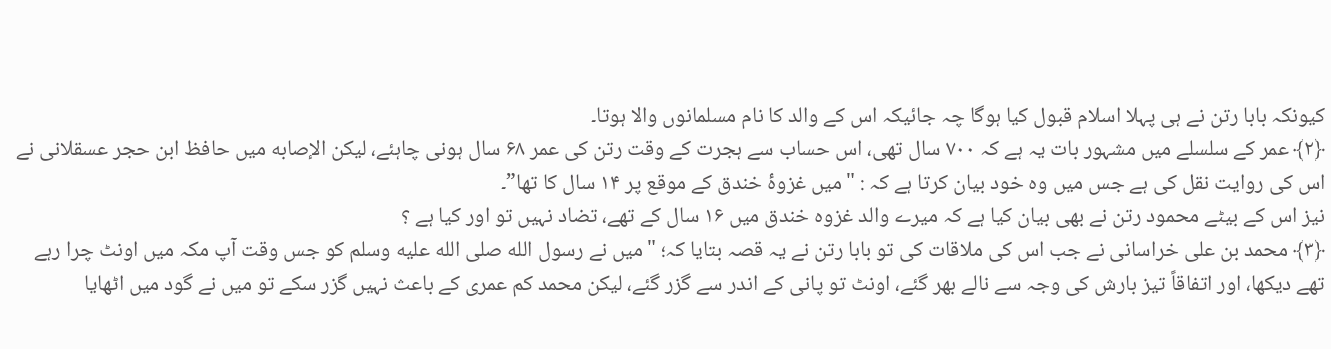کیونکہ بابا رتن نے ہی پہلا اسلام قبول کیا ہوگا چہ جائیکہ اس کے والد کا نام مسلمانوں والا ہوتا۔
﴿۲﴾ عمر کے سلسلے میں مشہور بات یہ ہے کہ ۷۰۰ سال تھی، اس حساب سے ہجرت کے وقت رتن کی عمر ۶۸ سال ہونی چاہئے، لیکن الإصابه میں حافظ ابن حجر عسقلانی نے اس کی روایت نقل کی ہے جس میں وہ خود بیان کرتا ہے کہ : "میں غزوۂ خندق کے موقع پر ۱۴ سال کا تھا”۔
نیز اس کے بیٹے محمود رتن نے بھی بیان کیا ہے کہ میرے والد غزوہ خندق میں ۱۶ سال کے تھے، تضاد نہیں تو اور کیا ہے ؟
﴿۳﴾ محمد بن علی خراسانی نے جب اس کی ملاقات کی تو بابا رتن نے یہ قصہ بتایا کہ؛ "میں نے رسول الله صلی الله علیه وسلم کو جس وقت آپ مکہ میں اونٹ چرا رہے تھے دیکھا، اور اتفاقاً تیز بارش کی وجہ سے نالے بھر گئے، اونٹ تو پانی کے اندر سے گزر گئے، لیکن محمد کم عمری کے باعث نہیں گزر سکے تو میں نے گود میں اٹھایا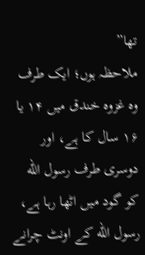تھا”
ملاحظہ ہوں؛ ایک طرف وہ غزوہ خندق میں ۱۴ یا ۱۶ سال کا ہے، اور دوسری طرف رسول الله کو گود میں اٹھا رہا ہے، رسول الله کے اونٹ چرانے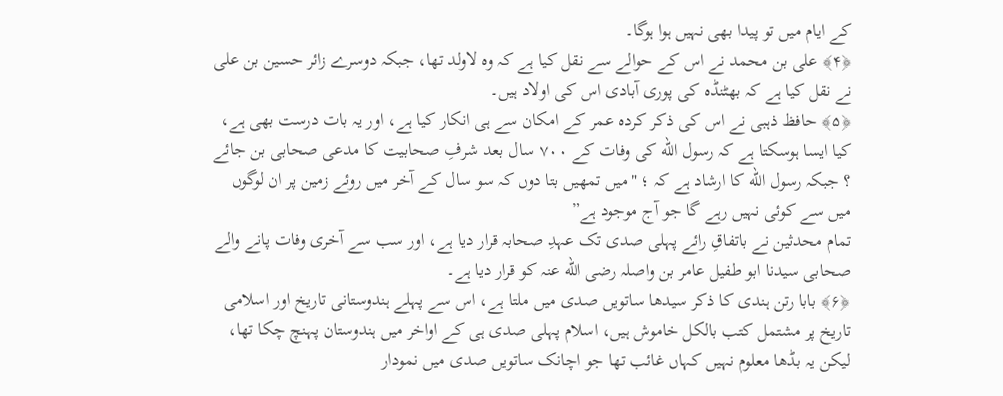کے ایام میں تو پیدا بھی نہیں ہوا ہوگا۔
﴿۴﴾ علی بن محمد نے اس کے حوالے سے نقل کیا ہے کہ وہ لاولد تھا، جبکہ دوسرے زائر حسین بن علی نے نقل کیا ہے کہ بھٹنڈہ کی پوری آبادی اس کی اولاد ہیں۔
﴿۵﴾ حافظ ذہبی نے اس کی ذکر کردہ عمر کے امکان سے ہی انکار کیا ہے، اور یہ بات درست بھی ہے، کیا ایسا ہوسکتا ہے کہ رسول الله کی وفات کے ۷۰۰ سال بعد شرفِ صحابیت کا مدعی صحابی بن جائے ؟ جبکہ رسول الله کا ارشاد ہے کہ ؛ "میں تمھیں بتا دوں کہ سو سال کے آخر میں روئے زمین پر ان لوگوں میں سے کوئی نہیں رہے گا جو آج موجود ہے”
تمام محدثین نے باتفاقِ رائے پہلی صدی تک عہدِ صحابہ قرار دیا ہے، اور سب سے آخری وفات پانے والے صحابی سیدنا ابو طفیل عامر بن واصلہ رضی الله عنہ کو قرار دیا ہے۔
﴿۶﴾ بابا رتن ہندی کا ذکر سیدھا ساتویں صدی میں ملتا ہے، اس سے پہلے ہندوستانی تاریخ اور اسلامی تاریخ پر مشتمل کتب بالکل خاموش ہیں، اسلام پہلی صدی ہی کے اواخر میں ہندوستان پہنچ چکا تھا، لیکن یہ بڈھا معلوم نہیں کہاں غائب تھا جو اچانک ساتویں صدی میں نمودار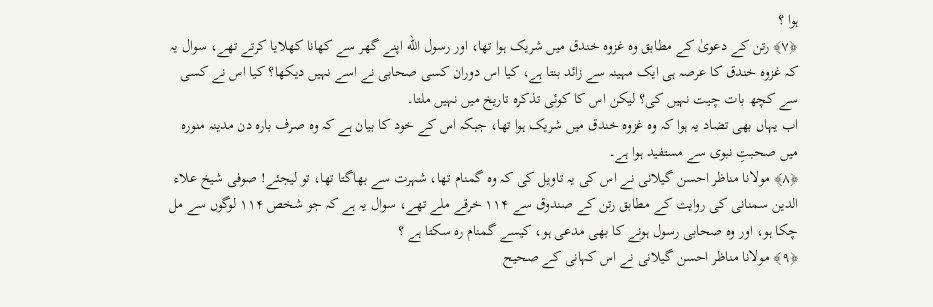ہوا ؟
﴿۷﴾ رتن کے دعویٰ کے مطابق وہ غزوہ خندق میں شریک ہوا تھا، اور رسول الله اپنے گھر سے کھانا کھلایا کرتے تھے، سوال یہ کہ غزوہ خندق کا عرصہ ہی ایک مہینہ سے زائد بنتا ہے، کیا اس دوران کسی صحابی نے اسے نہیں دیکھا؟ کیا اس نے کسی سے کچھ بات چیت نہیں کی؟ لیکن اس کا کوئی تذکرہ تاریخ میں نہیں ملتا۔
اب یہاں بھی تضاد یہ ہوا کہ وہ غزوہ خندق میں شریک ہوا تھا، جبکہ اس کے خود کا بیان ہے کہ وہ صرف بارہ دن مدینہ منورہ میں صحبتِ نبوی سے مستفید ہوا ہے۔
﴿۸﴾ مولانا مناظر احسن گیلانی نے اس کی یہ تاویل کی کہ وہ گمنام تھا، شہرت سے بھاگتا تھا، تو لیجئے! صوفی شیخ علاء الدین سمنانی کی روایت کے مطابق رتن کے صندوق سے ۱۱۴ خرقے ملے تھے، سوال یہ ہے کہ جو شخص ۱۱۴ لوگوں سے مل چکا ہو، اور وہ صحابی رسول ہونے کا بھی مدعی ہو، کیسے گمنام رہ سکتا ہے ؟
﴿۹﴾ مولانا مناظر احسن گیلانی نے اس کہانی کے صحیح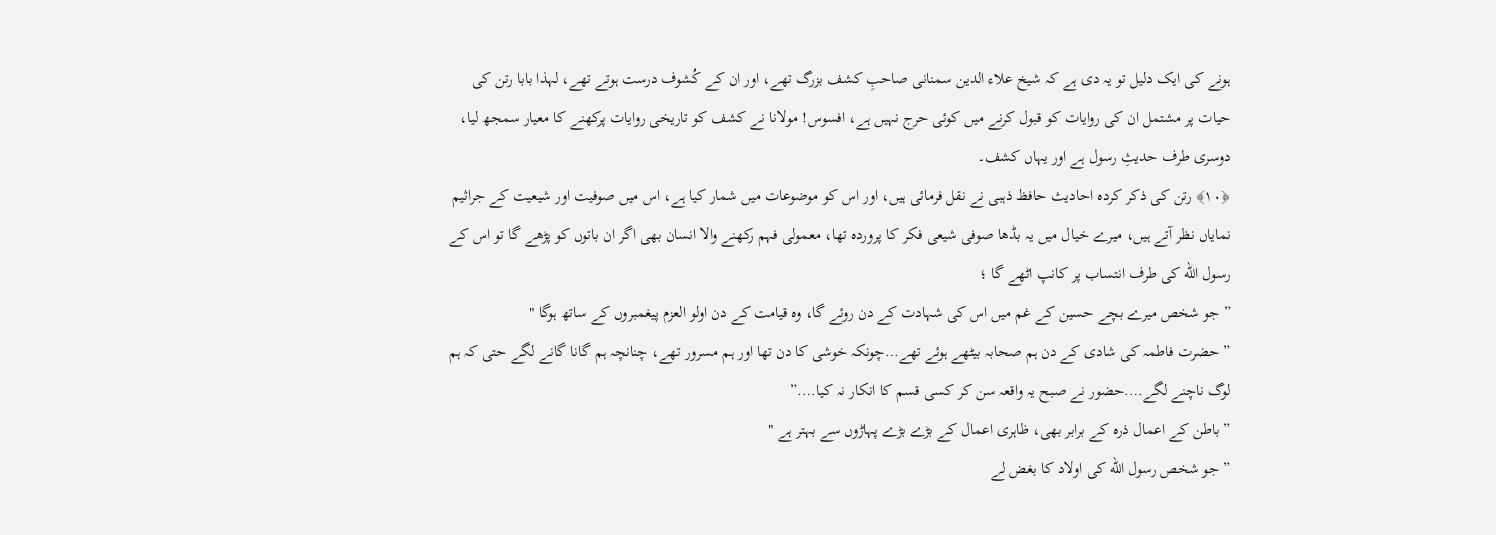ہونے کی ایک دلیل تو یہ دی ہے کہ شیخ علاء الدین سمنانی صاحبِ کشف بزرگ تھے، اور ان کے کُشوف درست ہوتے تھے، لہذا بابا رتن کی حیات پر مشتمل ان کی روایات کو قبول کرنے میں کوئی حرج نہیں ہے، افسوس! مولانا نے کشف کو تاریخی روایات پرکھنے کا معیار سمجھ لیا، دوسری طرف حدیثِ رسول ہے اور یہاں کشف۔
﴿۱۰﴾ رتن کی ذکر کردہ احادیث حافظ ذہبی نے نقل فرمائی ہیں، اور اس کو موضوعات میں شمار کیا ہے، اس میں صوفیت اور شیعیت کے جراثیم نمایاں نظر آتے ہیں، میرے خیال میں یہ بڈھا صوفی شیعی فکر کا پروردہ تھا، معمولی فہم رکھنے والا انسان بھی اگر ان باتوں کو پڑھے گا تو اس کے رسول الله کی طرف انتساب پر کانپ اٹھے گا ؛
” جو شخص میرے بچے حسین کے غم میں اس کی شہادت کے دن روئے گا، وہ قیامت کے دن اولو العزم پیغمبروں کے ساتھ ہوگا "
” حضرت فاطمہ کی شادی کے دن ہم صحابہ بیٹھے ہوئے تھے…چونکہ خوشی کا دن تھا اور ہم مسرور تھے، چنانچہ ہم گانا گانے لگے حتی کہ ہم لوگ ناچنے لگے….حضور نے صبح یہ واقعہ سن کر کسی قسم کا انکار نہ کیا….”
” باطن کے اعمال ذرہ کے برابر بھی، ظاہری اعمال کے بڑے بڑے پہاڑوں سے بہتر ہے "
” جو شخص رسول الله کی اولاد کا بغض لے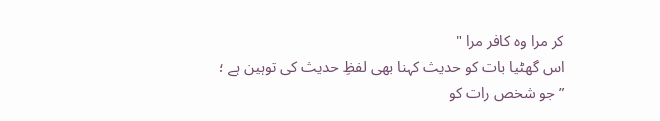کر مرا وہ کافر مرا "
اس گھٹیا بات کو حدیث کہنا بھی لفظِ حدیث کی توہین ہے ؛
” جو شخص رات کو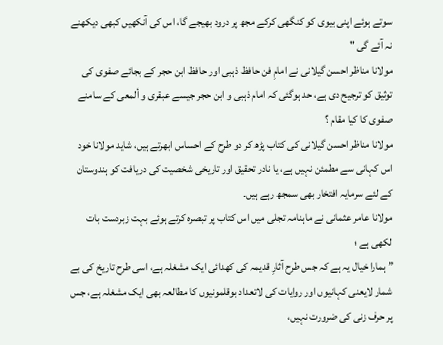سوتے ہوئے اپنی بیوی کو کنگھی کرکے مجھ پر درود بھیجے گا، اس کی آنکھیں کبھی دیکھنے نہ آئے گی "
مولانا مناظر احسن گیلانی نے امامِ فن حافظ ذہبی اور حافظ ابن حجر کے بجائے صفوی کی توثیق کو ترجیح دی ہے، حد ہوگئی کہ امام ذہبی و ابن حجر جیسے عبقری و ألمعی کے سامنے صفوی کا کیا مقام ؟
مولانا مناظر احسن گیلانی کی کتاب پڑھ کر دو طرح کے احساس ابھرتے ہیں، شاید مولانا خود اس کہانی سے مطمئن نہیں ہے، یا نادر تحقیق اور تاریخی شخصیت کی دریافت کو ہندوستان کے لئے سرمایہ افتخار بھی سمجھ رہے ہیں۔
مولانا عامر عثمانی نے ماہنامہ تجلی میں اس کتاب پر تبصرہ کرتے ہوئے بہت زبردست بات لکھی ہے ؛
” ہمارا خیال یہ ہے کہ جس طرح آثارِ قدیمہ کی کھدائی ایک مشغلہ ہے، اسی طرح تاریخ کی بے شمار لایعنی کہانیوں اور روایات کی لاتعداد بوقلمونیوں کا مطالعہ بھی ایک مشغلہ ہے، جس پر حرف زنی کی ضرورت نہیں،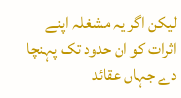لیکن اگر یہ مشغلہ اپنے اثرات کو ان حدود تک پہنچا دے جہاں عقائد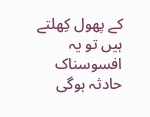کے پھول کِھلتے ہیں تو یہ افسوسناک حادثہ ہوگی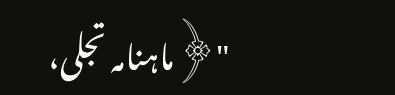"﴿ماہنامہ تجلی،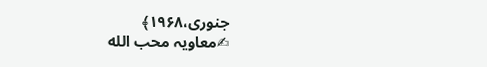جنوری،۱۹۶۸﴾
✍معاویہ محب الله